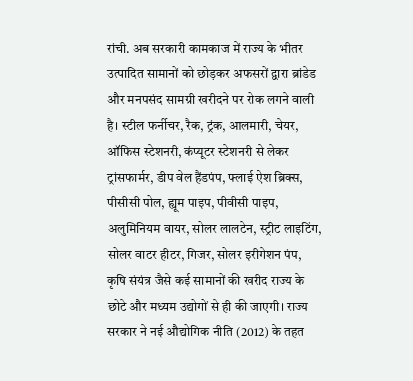रांची. अब सरकारी कामकाज में राज्य के भीतर उत्पादित सामानों को छोड़कर अफसरों द्वारा ब्रांडेड और मनपसंद सामग्री खरीदने पर रोक लगने वाली है। स्टील फर्नीचर, रैक, ट्रंक, आलमारी, चेयर, ऑफिस स्टेशनरी, कंप्यूटर स्टेशनरी से लेकर ट्रांसफार्मर, डीप वेल हैंडपंप, फ्लाई ऐश ब्रिक्स, पीसीसी पोल, ह्यूम पाइप, पीवीसी पाइप, अलुमिनियम वायर, सोलर लालटेन, स्ट्रीट लाइटिंग, सोलर वाटर हीटर, गिजर, सोलर इरीगेशन पंप, कृषि संयंत्र जैसे कई सामानों की खरीद राज्य के छोटे और मध्यम उद्योगों से ही की जाएगी। राज्य सरकार ने नई औद्योगिक नीति (2012) के तहत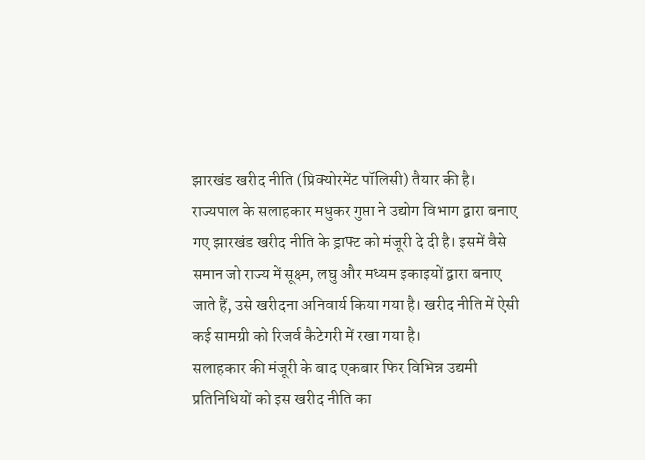झारखंड खरीद नीति (प्रिक्योरमेंट पॉलिसी) तैयार की है।
राज्यपाल के सलाहकार मधुकर गुप्ता ने उद्योग विभाग द्वारा बनाए गए झारखंड खरीद नीति के ड्राफ्ट को मंजूरी दे दी है। इसमें वैसे समान जो राज्य में सूक्ष्म, लघु और मध्यम इकाइयों द्वारा बनाए जाते हैं, उसे खरीदना अनिवार्य किया गया है। खरीद नीति में ऐसी कई सामग्री को रिजर्व कैटेगरी में रखा गया है।
सलाहकार की मंजूरी के बाद एकबार फिर विभिन्न उद्यमी प्रतिनिधियों को इस खरीद नीति का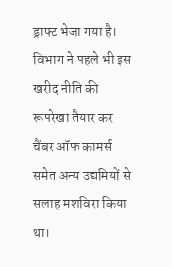ड्राफ्ट भेजा गया है। विभाग ने पहले भी इस खरीद नीति की रूपरेखा तैयार कर चैंबर ऑफ कामर्स समेत अन्य उद्यमियों से सलाह मशविरा किया था।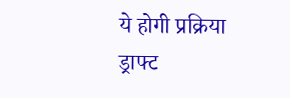ये होगी प्रक्रिया
ड्राफ्ट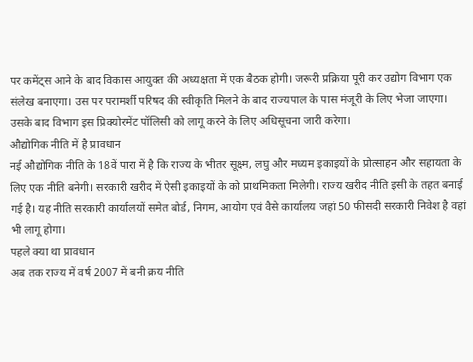पर कमेंट्स आने के बाद विकास आयुक्त की अध्यक्षता में एक बैठक होगी। जरूरी प्रक्रिया पूरी कर उद्योग विभाग एक संलेख बनाएगा। उस पर परामर्शी परिषद की स्वीकृति मिलने के बाद राज्यपाल के पास मंजूरी के लिए भेजा जाएगा। उसके बाद विभाग इस प्रिक्योरमेंट पॉलिसी को लागू करने के लिए अधिसूचना जारी करेगा।
औद्योगिक नीति में है प्रावधान
नई औद्योगिक नीति के 18वें पारा में है कि राज्य के भीतर सूक्ष्म, लघु और मध्यम इकाइयों के प्रोत्साहन और सहायता के लिए एक नीति बनेगी। सरकारी खरीद में ऐसी इकाइयों के को प्राथमिकता मिलेगी। राज्य खरीद नीति इसी के तहत बनाई गई है। यह नीति सरकारी कार्यालयों समेत बोर्ड, निगम, आयोग एवं वैसे कार्यालय जहां 50 फीसदी सरकारी निवेश है वहां भी लागू होगा।
पहले क्या था प्रावधान
अब तक राज्य में वर्ष 2007 में बनी क्रय नीति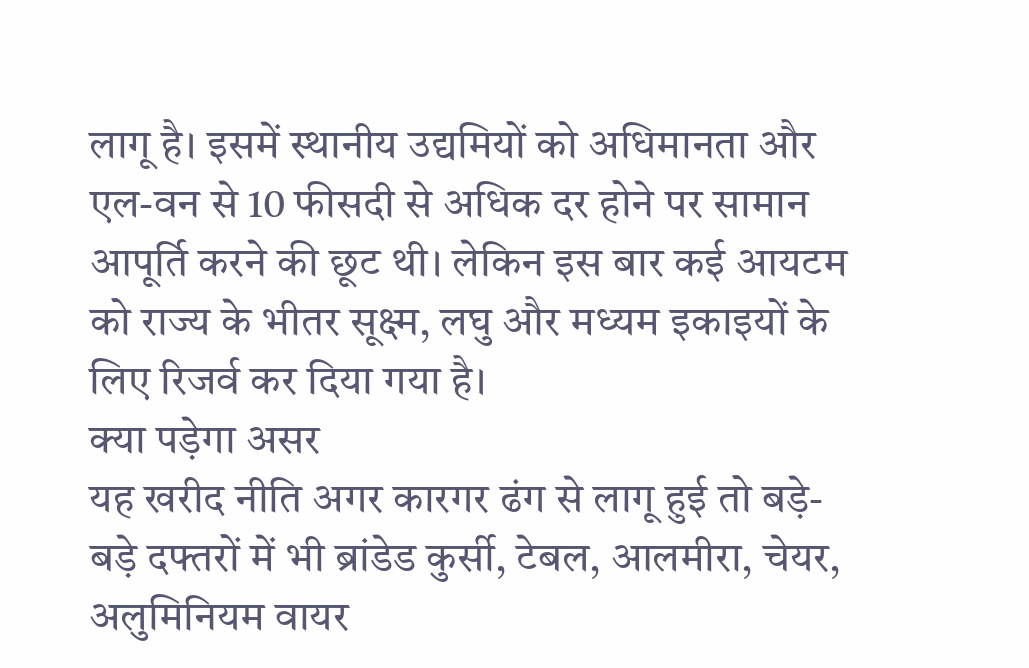लागू है। इसमें स्थानीय उद्यमियों को अधिमानता और एल-वन से 10 फीसदी से अधिक दर होने पर सामान आपूर्ति करने की छूट थी। लेकिन इस बार कई आयटम को राज्य के भीतर सूक्ष्म, लघु और मध्यम इकाइयों के लिए रिजर्व कर दिया गया है।
क्या पड़ेगा असर
यह खरीद नीति अगर कारगर ढंग से लागू हुई तो बड़े-बड़े दफ्तरों में भी ब्रांडेड कुर्सी, टेबल, आलमीरा, चेयर, अलुमिनियम वायर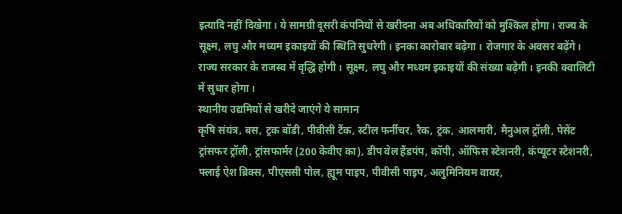इत्यादि नहीं दिखेगा। ये सामग्री दूसरी कंपनियों से खरीदना अब अधिकारियों को मुश्किल होगा। राज्य के सूक्ष्म, लघु और मध्यम इकाइयों की स्थिति सुधरेगी। इनका कारोबार बढ़ेगा। रोजगार के अवसर बढ़ेंगे। राज्य सरकार के राजस्व में वृद्धि होगी। सूक्ष्म, लघु और मध्यम इकाइयों की संख्या बढ़ेगी। इनकी क्वालिटी में सुधार होगा।
स्थानीय उद्यमियों से खरीदे जाएंगे ये सामान
कृषि संयंत्र, बस, ट्रक बॉडी, पीवीसी टैंक, स्टील फर्नीचर, रैक, ट्रंक, आलमारी, मैनुअल ट्रॉली, पेसेंट ट्रांसफर ट्रॉली, ट्रांसफार्मर (200 केवीए का), डीप वेल हैंडपंप, कॉपी, ऑफिस स्टेशनरी, कंप्यूटर स्टेशनरी, फ्लाई ऐश ब्रिक्स, पीएससी पोल, ह्यूम पाइप, पीवीसी पाइप, अलुमिनियम वायर,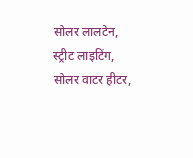सोलर लालटेन, स्ट्रीट लाइटिंग, सोलर वाटर हीटर,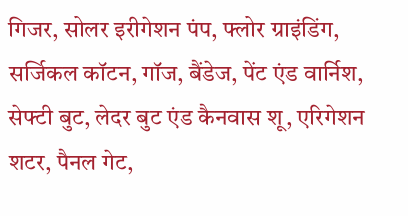गिजर, सोलर इरीगेशन पंप, फ्लोर ग्राइंडिंग, सर्जिकल कॉटन, गॉज, बैंडेज, पेंट एंड वार्निश, सेफ्टी बुट, लेदर बुट एंड कैनवास शू, एरिगेशन शटर, पैनल गेट,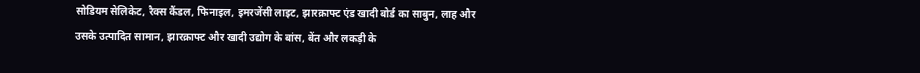सोडियम सेलिकेट, रैक्स कैंडल, फिनाइल, इमरजेंसी लाइट, झारक्राफ्ट एंड खादी बोर्ड का साबुन, लाह और उसके उत्पादित सामान, झारक्राफ्ट और खादी उद्योग के बांस, बेंत और लकड़ी के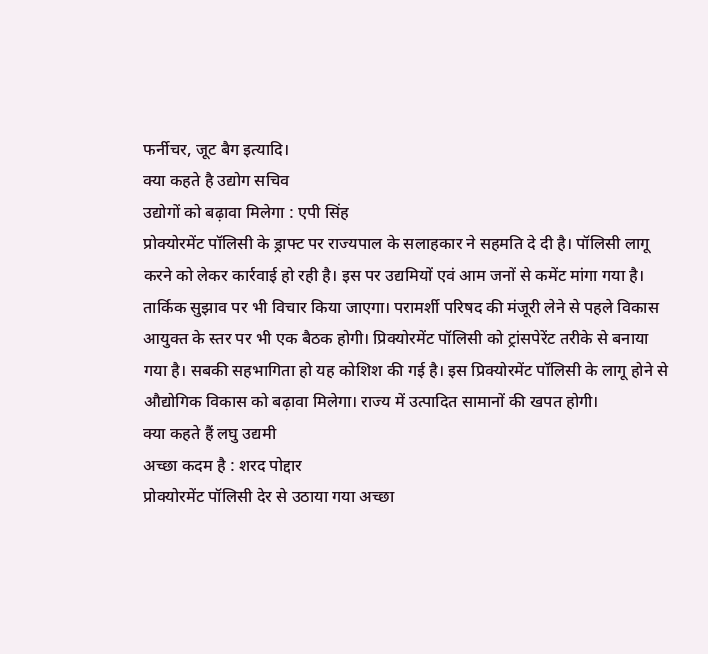फर्नीचर, जूट बैग इत्यादि।
क्या कहते है उद्योग सचिव
उद्योगों को बढ़ावा मिलेगा : एपी सिंह
प्रोक्योरमेंट पॉलिसी के ड्राफ्ट पर राज्यपाल के सलाहकार ने सहमति दे दी है। पॉलिसी लागू करने को लेकर कार्रवाई हो रही है। इस पर उद्यमियों एवं आम जनों से कमेंट मांगा गया है। तार्किक सुझाव पर भी विचार किया जाएगा। परामर्शी परिषद की मंजूरी लेने से पहले विकास आयुक्त के स्तर पर भी एक बैठक होगी। प्रिक्योरमेंट पॉलिसी को ट्रांसपेरेंट तरीके से बनाया गया है। सबकी सहभागिता हो यह कोशिश की गई है। इस प्रिक्योरमेंट पॉलिसी के लागू होने से औद्योगिक विकास को बढ़ावा मिलेगा। राज्य में उत्पादित सामानों की खपत होगी।
क्या कहते हैं लघु उद्यमी
अच्छा कदम है : शरद पोद्दार
प्रोक्योरमेंट पॉलिसी देर से उठाया गया अच्छा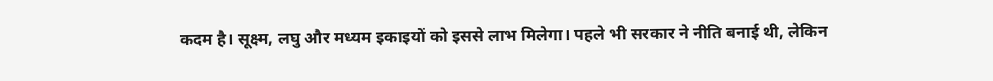कदम है। सूक्ष्म, लघु और मध्यम इकाइयों को इससे लाभ मिलेगा। पहले भी सरकार ने नीति बनाई थी, लेकिन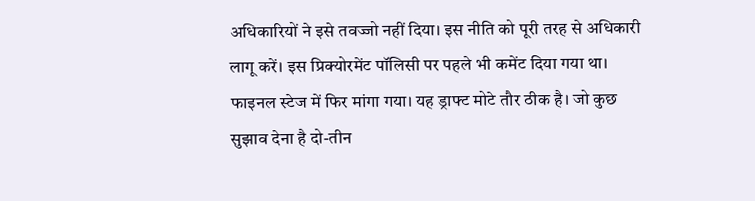अधिकारियों ने इसे तवज्जो नहीं दिया। इस नीति को पूरी तरह से अधिकारी लागू करें। इस प्रिक्योरमेंट पॉलिसी पर पहले भी कमेंट दिया गया था। फाइनल स्टेज में फिर मांगा गया। यह ड्राफ्ट मोटे तौर ठीक है। जो कुछ सुझाव देना है दो-तीन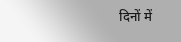दिनों में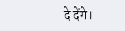दे देंगे।